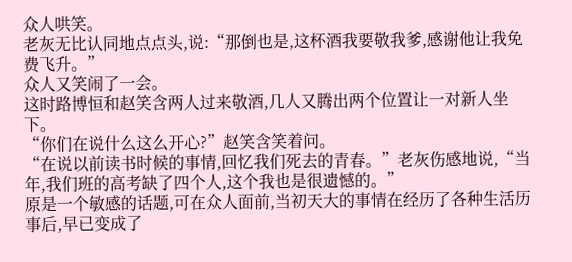众人哄笑。
老灰无比认同地点点头,说:“那倒也是,这杯酒我要敬我爹,感谢他让我免费飞升。”
众人又笑闹了一会。
这时路博恒和赵笑含两人过来敬酒,几人又腾出两个位置让一对新人坐下。
“你们在说什么这么开心?”赵笑含笑着问。
“在说以前读书时候的事情,回忆我们死去的青春。”老灰伤感地说,“当年,我们班的高考缺了四个人,这个我也是很遗憾的。”
原是一个敏感的话题,可在众人面前,当初天大的事情在经历了各种生活历事后,早已变成了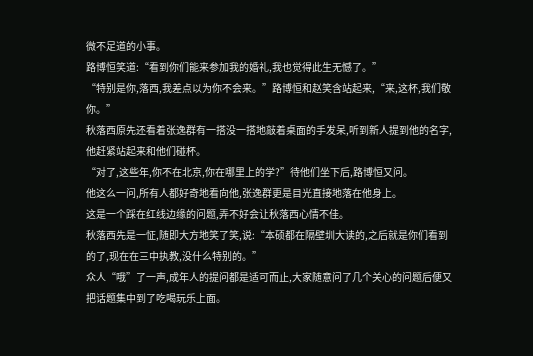微不足道的小事。
路博恒笑道:“看到你们能来参加我的婚礼,我也觉得此生无憾了。”
“特别是你,落西,我差点以为你不会来。”路博恒和赵笑含站起来,“来,这杯,我们敬你。”
秋落西原先还看着张逸群有一搭没一搭地敲着桌面的手发呆,听到新人提到他的名字,他赶紧站起来和他们碰杯。
“对了,这些年,你不在北京,你在哪里上的学?”待他们坐下后,路博恒又问。
他这么一问,所有人都好奇地看向他,张逸群更是目光直接地落在他身上。
这是一个踩在红线边缘的问题,弄不好会让秋落西心情不佳。
秋落西先是一怔,随即大方地笑了笑,说:“本硕都在隔壁圳大读的,之后就是你们看到的了,现在在三中执教,没什么特别的。”
众人“哦”了一声,成年人的提问都是适可而止,大家随意问了几个关心的问题后便又把话题集中到了吃喝玩乐上面。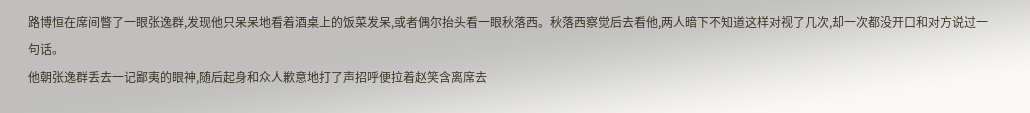路博恒在席间瞥了一眼张逸群,发现他只呆呆地看着酒桌上的饭菜发呆,或者偶尔抬头看一眼秋落西。秋落西察觉后去看他,两人暗下不知道这样对视了几次,却一次都没开口和对方说过一句话。
他朝张逸群丢去一记鄙夷的眼神,随后起身和众人歉意地打了声招呼便拉着赵笑含离席去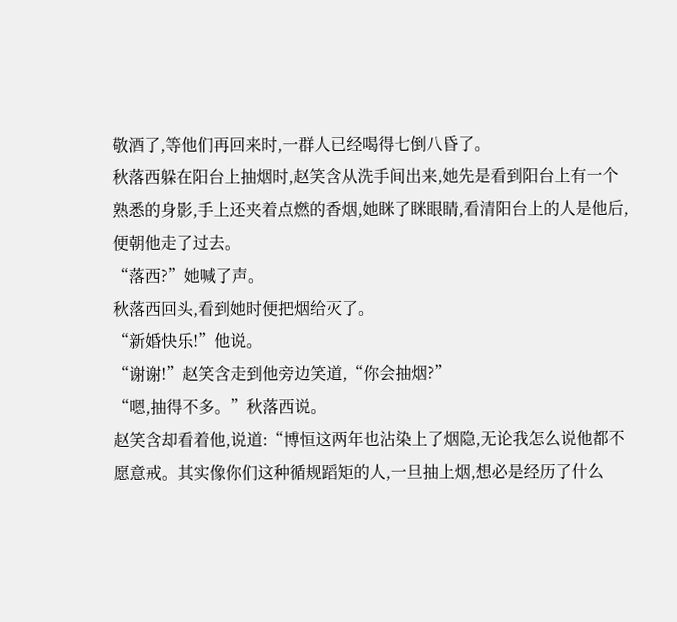敬酒了,等他们再回来时,一群人已经喝得七倒八昏了。
秋落西躲在阳台上抽烟时,赵笑含从洗手间出来,她先是看到阳台上有一个熟悉的身影,手上还夹着点燃的香烟,她眯了眯眼睛,看清阳台上的人是他后,便朝他走了过去。
“落西?”她喊了声。
秋落西回头,看到她时便把烟给灭了。
“新婚快乐!”他说。
“谢谢!”赵笑含走到他旁边笑道,“你会抽烟?”
“嗯,抽得不多。”秋落西说。
赵笑含却看着他,说道:“博恒这两年也沾染上了烟隐,无论我怎么说他都不愿意戒。其实像你们这种循规蹈矩的人,一旦抽上烟,想必是经历了什么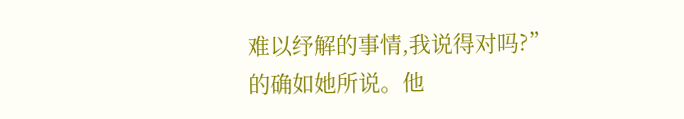难以纾解的事情,我说得对吗?”
的确如她所说。他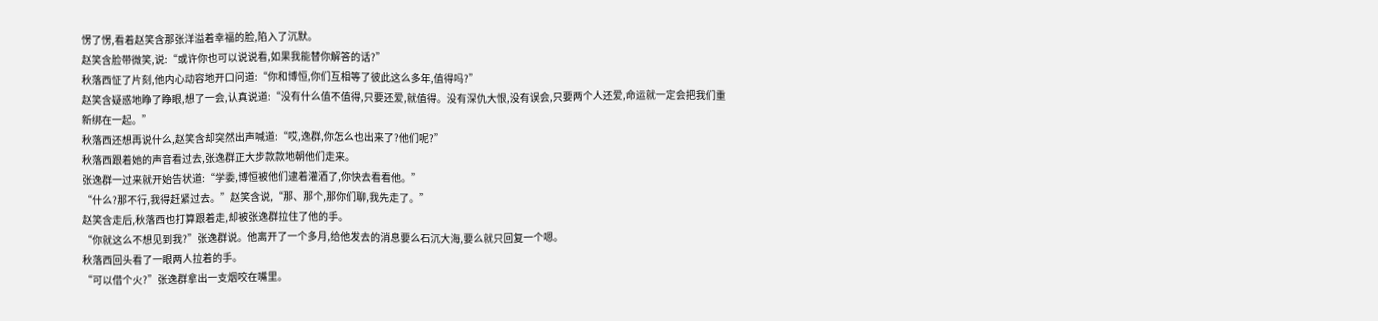愣了愣,看着赵笑含那张洋溢着幸福的脸,陷入了沉默。
赵笑含脸带微笑,说:“或许你也可以说说看,如果我能替你解答的话?”
秋落西怔了片刻,他内心动容地开口问道:“你和博恒,你们互相等了彼此这么多年,值得吗?”
赵笑含疑惑地睁了睁眼,想了一会,认真说道:“没有什么值不值得,只要还爱,就值得。没有深仇大恨,没有误会,只要两个人还爱,命运就一定会把我们重新绑在一起。”
秋落西还想再说什么,赵笑含却突然出声喊道:“哎,逸群,你怎么也出来了?他们呢?”
秋落西跟着她的声音看过去,张逸群正大步款款地朝他们走来。
张逸群一过来就开始告状道:“学委,博恒被他们逮着灌酒了,你快去看看他。”
“什么?那不行,我得赶紧过去。”赵笑含说,“那、那个,那你们聊,我先走了。”
赵笑含走后,秋落西也打算跟着走,却被张逸群拉住了他的手。
“你就这么不想见到我?”张逸群说。他离开了一个多月,给他发去的消息要么石沉大海,要么就只回复一个嗯。
秋落西回头看了一眼两人拉着的手。
“可以借个火?”张逸群拿出一支烟咬在嘴里。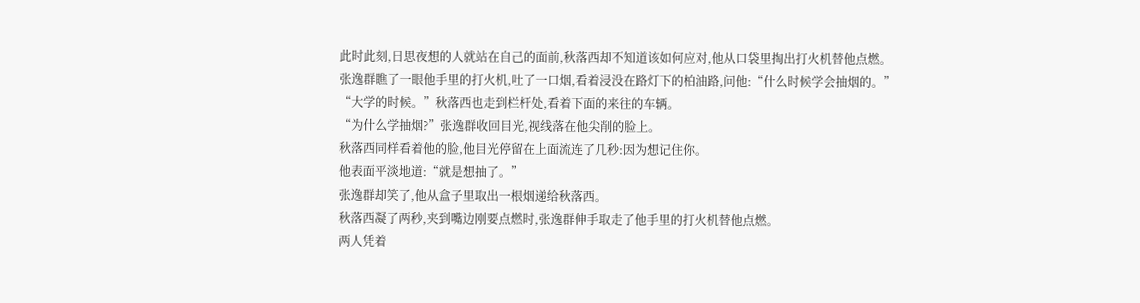此时此刻,日思夜想的人就站在自己的面前,秋落西却不知道该如何应对,他从口袋里掏出打火机替他点燃。
张逸群瞧了一眼他手里的打火机,吐了一口烟,看着浸没在路灯下的柏油路,问他:“什么时候学会抽烟的。”
“大学的时候。”秋落西也走到栏杆处,看着下面的来往的车辆。
“为什么学抽烟?”张逸群收回目光,视线落在他尖削的脸上。
秋落西同样看着他的脸,他目光停留在上面流连了几秒:因为想记住你。
他表面平淡地道:“就是想抽了。”
张逸群却笑了,他从盒子里取出一根烟递给秋落西。
秋落西凝了两秒,夹到嘴边刚要点燃时,张逸群伸手取走了他手里的打火机替他点燃。
两人凭着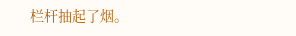栏杆抽起了烟。